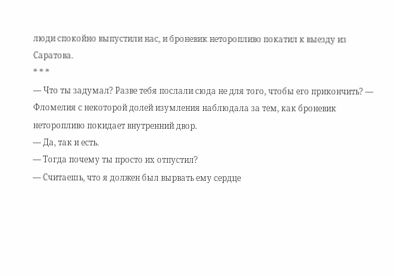люди спокойно выпустили нас, и броневик неторопливо покатил к выезду из Саратова.
* * *
— Что ты задумал? Разве тебя послали сюда не для того, чтобы его прикончить? — Фломелия с некоторой долей изумления наблюдала за тем, как броневик неторопливо покидает внутренний двор.
— Да, так и есть.
— Тогда почему ты просто их отпустил?
— Считаешь, что я должен был вырвать ему сердце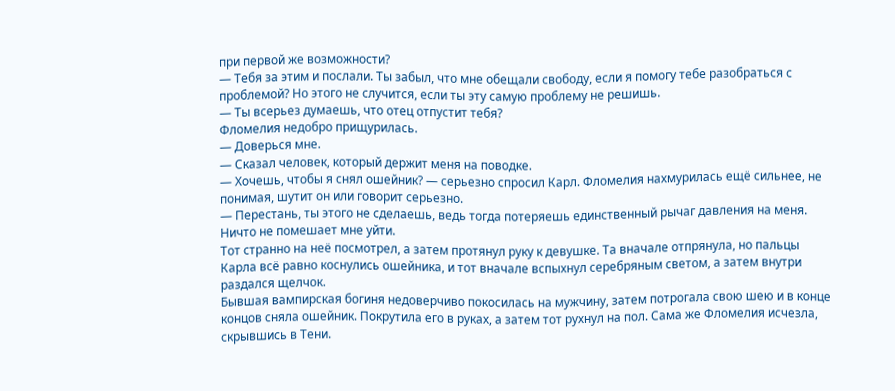при первой же возможности?
— Тебя за этим и послали. Ты забыл, что мне обещали свободу, если я помогу тебе разобраться с проблемой? Но этого не случится, если ты эту самую проблему не решишь.
— Ты всерьез думаешь, что отец отпустит тебя?
Фломелия недобро прищурилась.
— Доверься мне.
— Сказал человек, который держит меня на поводке.
— Хочешь, чтобы я снял ошейник? — серьезно спросил Карл. Фломелия нахмурилась ещё сильнее, не понимая, шутит он или говорит серьезно.
— Перестань, ты этого не сделаешь, ведь тогда потеряешь единственный рычаг давления на меня. Ничто не помешает мне уйти.
Тот странно на неё посмотрел, а затем протянул руку к девушке. Та вначале отпрянула, но пальцы Карла всё равно коснулись ошейника, и тот вначале вспыхнул серебряным светом, а затем внутри раздался щелчок.
Бывшая вампирская богиня недоверчиво покосилась на мужчину, затем потрогала свою шею и в конце концов сняла ошейник. Покрутила его в руках, а затем тот рухнул на пол. Сама же Фломелия исчезла, скрывшись в Тени.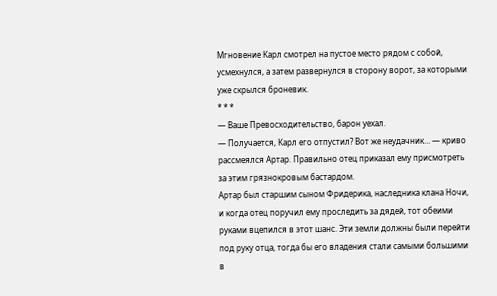Мгновение Карл смотрел на пустое место рядом с собой, усмехнулся, а затем развернулся в сторону ворот, за которыми уже скрылся броневик.
* * *
— Ваше Превосходительство, барон уехал.
— Получается, Карл его отпустил? Вот же неудачник… — криво рассмеялся Артар. Правильно отец приказал ему присмотреть за этим грязнокровым бастардом.
Артар был старшим сыном Фридерика, наследника клана Ночи, и когда отец поручил ему проследить за дядей, тот обеими руками вцепился в этот шанс. Эти земли должны были перейти под руку отца, тогда бы его владения стали самыми большими в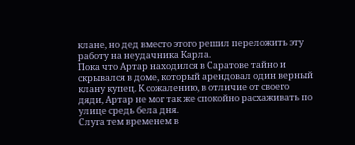клане, но дед вместо этого решил переложить эту работу на неудачника Карла.
Пока что Артар находился в Саратове тайно и скрывался в доме, который арендовал один верный клану купец. К сожалению, в отличие от своего дяди, Артар не мог так же спокойно расхаживать по улице средь бела дня.
Слуга тем временем в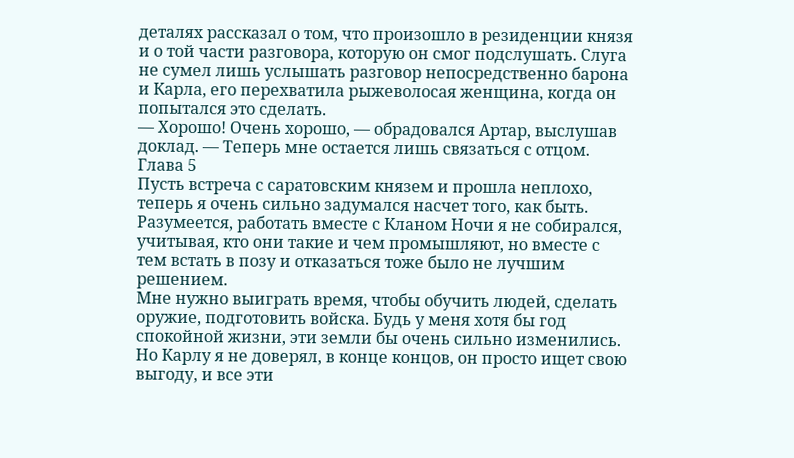деталях рассказал о том, что произошло в резиденции князя и о той части разговора, которую он смог подслушать. Слуга не сумел лишь услышать разговор непосредственно барона и Карла, его перехватила рыжеволосая женщина, когда он попытался это сделать.
— Хорошо! Очень хорошо, — обрадовался Артар, выслушав доклад. — Теперь мне остается лишь связаться с отцом.
Глава 5
Пусть встреча с саратовским князем и прошла неплохо, теперь я очень сильно задумался насчет того, как быть. Разумеется, работать вместе с Кланом Ночи я не собирался, учитывая, кто они такие и чем промышляют, но вместе с тем встать в позу и отказаться тоже было не лучшим решением.
Мне нужно выиграть время, чтобы обучить людей, сделать оружие, подготовить войска. Будь у меня хотя бы год спокойной жизни, эти земли бы очень сильно изменились. Но Карлу я не доверял, в конце концов, он просто ищет свою выгоду, и все эти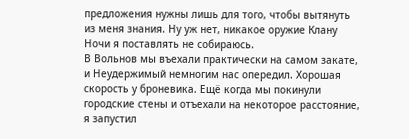предложения нужны лишь для того, чтобы вытянуть из меня знания. Ну уж нет, никакое оружие Клану Ночи я поставлять не собираюсь.
В Вольнов мы въехали практически на самом закате, и Неудержимый немногим нас опередил. Хорошая скорость у броневика. Ещё когда мы покинули городские стены и отъехали на некоторое расстояние, я запустил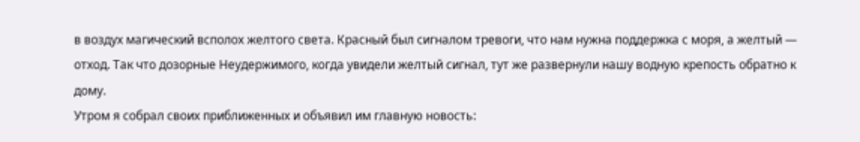в воздух магический всполох желтого света. Красный был сигналом тревоги, что нам нужна поддержка с моря, а желтый — отход. Так что дозорные Неудержимого, когда увидели желтый сигнал, тут же развернули нашу водную крепость обратно к дому.
Утром я собрал своих приближенных и объявил им главную новость: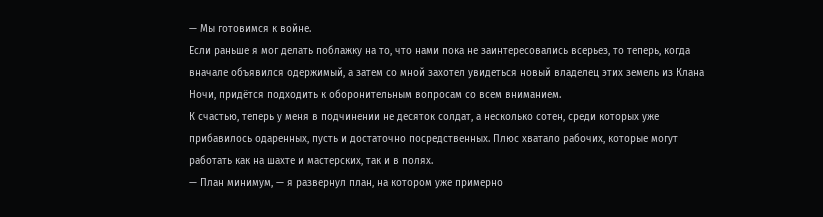— Мы готовимся к войне.
Если раньше я мог делать поблажку на то, что нами пока не заинтересовались всерьез, то теперь, когда вначале объявился одержимый, а затем со мной захотел увидеться новый владелец этих земель из Клана Ночи, придётся подходить к оборонительным вопросам со всем вниманием.
К счастью, теперь у меня в подчинении не десяток солдат, а несколько сотен, среди которых уже прибавилось одаренных, пусть и достаточно посредственных. Плюс хватало рабочих, которые могут работать как на шахте и мастерских, так и в полях.
— План минимум, — я развернул план, на котором уже примерно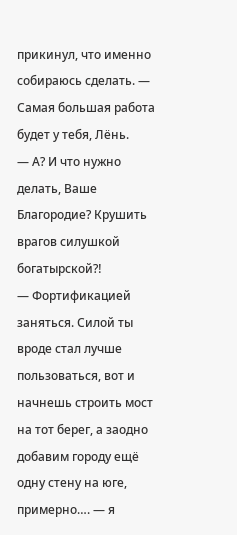прикинул, что именно собираюсь сделать. — Самая большая работа будет у тебя, Лёнь.
— А? И что нужно делать, Ваше Благородие? Крушить врагов силушкой богатырской⁈
— Фортификацией заняться. Силой ты вроде стал лучше пользоваться, вот и начнешь строить мост на тот берег, а заодно добавим городу ещё одну стену на юге, примерно…. — я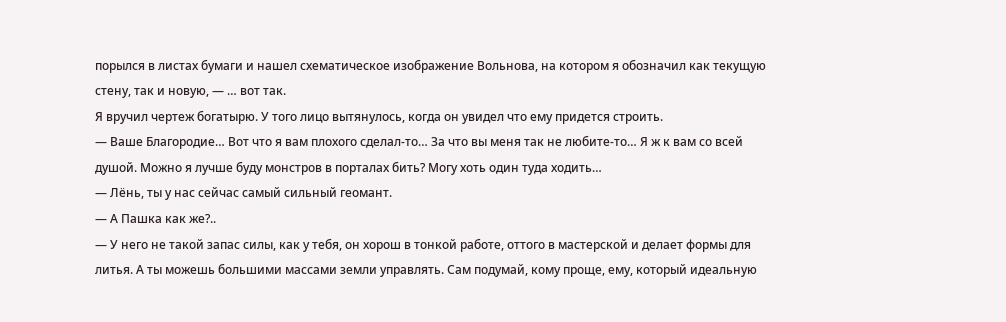порылся в листах бумаги и нашел схематическое изображение Вольнова, на котором я обозначил как текущую стену, так и новую, — … вот так.
Я вручил чертеж богатырю. У того лицо вытянулось, когда он увидел что ему придется строить.
— Ваше Благородие… Вот что я вам плохого сделал-то… За что вы меня так не любите-то… Я ж к вам со всей душой. Можно я лучше буду монстров в порталах бить? Могу хоть один туда ходить…
— Лёнь, ты у нас сейчас самый сильный геомант.
— А Пашка как же?..
— У него не такой запас силы, как у тебя, он хорош в тонкой работе, оттого в мастерской и делает формы для литья. А ты можешь большими массами земли управлять. Сам подумай, кому проще, ему, который идеальную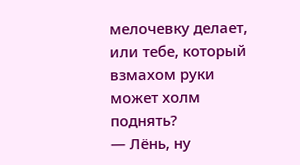мелочевку делает, или тебе, который взмахом руки может холм поднять?
— Лёнь, ну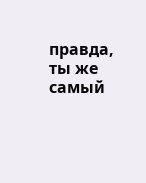правда, ты же самый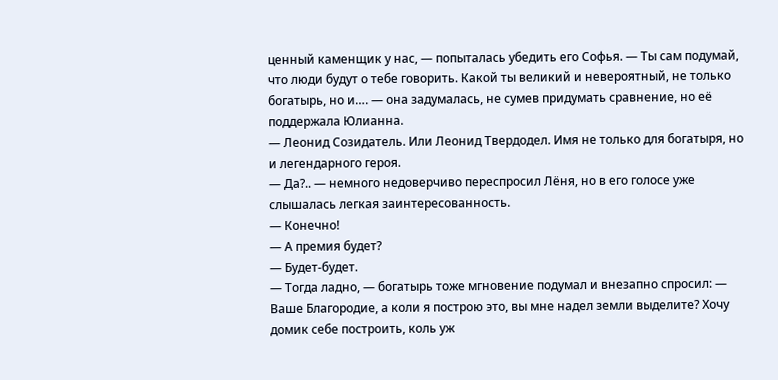ценный каменщик у нас, — попыталась убедить его Софья. — Ты сам подумай, что люди будут о тебе говорить. Какой ты великий и невероятный, не только богатырь, но и…. — она задумалась, не сумев придумать сравнение, но её поддержала Юлианна.
— Леонид Созидатель. Или Леонид Твердодел. Имя не только для богатыря, но и легендарного героя.
— Да?.. — немного недоверчиво переспросил Лёня, но в его голосе уже слышалась легкая заинтересованность.
— Конечно!
— А премия будет?
— Будет-будет.
— Тогда ладно, — богатырь тоже мгновение подумал и внезапно спросил: — Ваше Благородие, а коли я построю это, вы мне надел земли выделите? Хочу домик себе построить, коль уж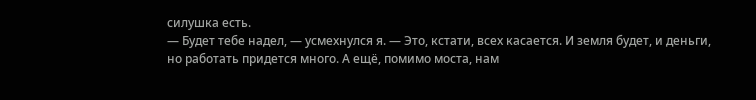силушка есть.
— Будет тебе надел, — усмехнулся я. — Это, кстати, всех касается. И земля будет, и деньги, но работать придется много. А ещё, помимо моста, нам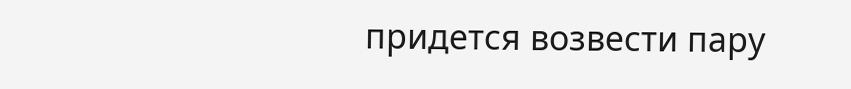придется возвести пару